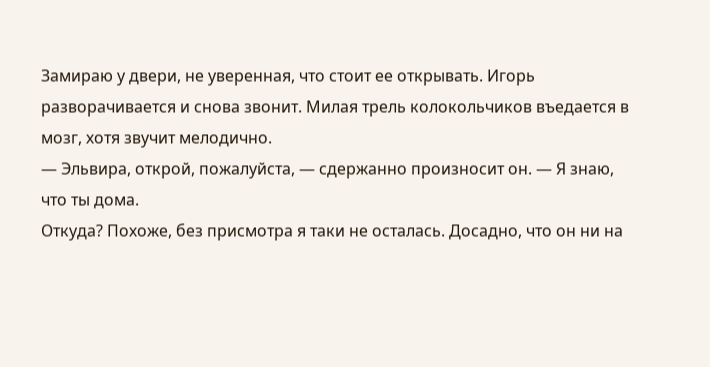Замираю у двери, не уверенная, что стоит ее открывать. Игорь разворачивается и снова звонит. Милая трель колокольчиков въедается в мозг, хотя звучит мелодично.
— Эльвира, открой, пожалуйста, — сдержанно произносит он. — Я знаю, что ты дома.
Откуда? Похоже, без присмотра я таки не осталась. Досадно, что он ни на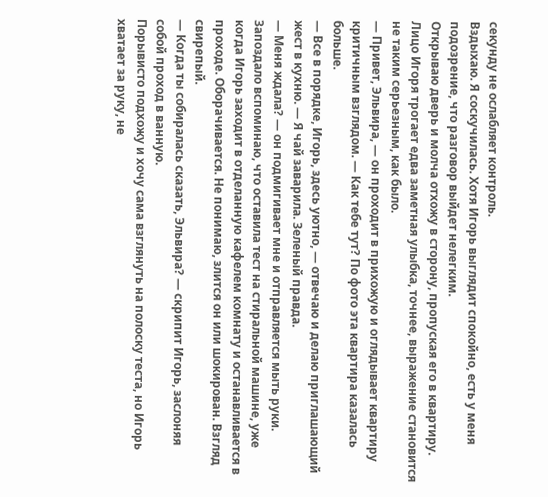секунду не ослабляет контроль.
Вздыхаю. Я соскучилась. Хотя Игорь выглядит спокойно, есть у меня подозрение, что разговор выйдет нелегким.
Открываю дверь и молча отхожу в сторону, пропуская его в квартиру.
Лицо Игоря трогает едва заметная улыбка, точнее, выражение становится не таким серьезным, как было.
— Привет, Эльвира, — он проходит в прихожую и оглядывает квартиру критичным взглядом. — Как тебе тут? По фото эта квартира казалась больше.
— Все в порядке, Игорь, здесь уютно, — отвечаю и делаю приглашающий жест в кухню. — Я чай заварила. Зеленый правда.
— Меня ждала? — он подмигивает мне и отправляется мыть руки.
Запоздало вспоминаю, что оставила тест на стиральной машине, уже когда Игорь заходит в отделанную кафелем комнату и останавливается в проходе. Оборачивается. Не понимаю, злится он или шокирован. Взгляд свирепый.
— Когда ты собиралась сказать, Эльвира? — скрипит Игорь, заслоняя собой проход в ванную.
Порывисто подхожу и хочу сама взглянуть на полоску теста, но Игорь хватает за руку, не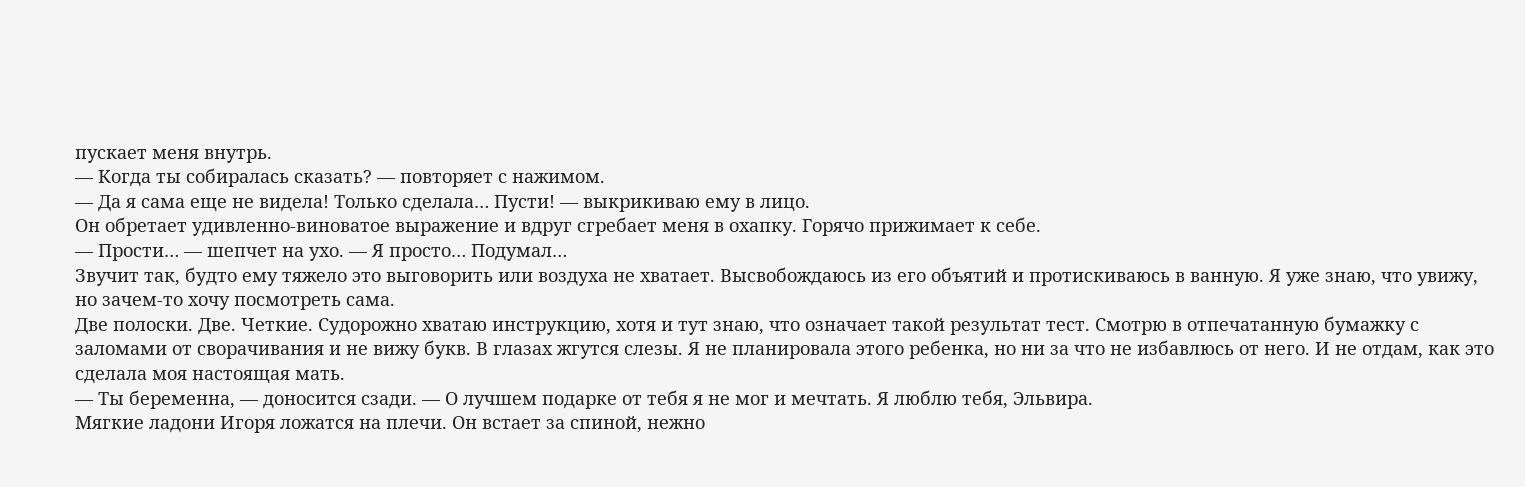пускает меня внутрь.
— Когда ты собиралась сказать? — повторяет с нажимом.
— Да я сама еще не видела! Только сделала… Пусти! — выкрикиваю ему в лицо.
Он обретает удивленно-виноватое выражение и вдруг сгребает меня в охапку. Горячо прижимает к себе.
— Прости… — шепчет на ухо. — Я просто… Подумал…
Звучит так, будто ему тяжело это выговорить или воздуха не хватает. Высвобождаюсь из его объятий и протискиваюсь в ванную. Я уже знаю, что увижу, но зачем-то хочу посмотреть сама.
Две полоски. Две. Четкие. Судорожно хватаю инструкцию, хотя и тут знаю, что означает такой результат тест. Смотрю в отпечатанную бумажку с заломами от сворачивания и не вижу букв. В глазах жгутся слезы. Я не планировала этого ребенка, но ни за что не избавлюсь от него. И не отдам, как это сделала моя настоящая мать.
— Ты беременна, — доносится сзади. — О лучшем подарке от тебя я не мог и мечтать. Я люблю тебя, Эльвира.
Мягкие ладони Игоря ложатся на плечи. Он встает за спиной, нежно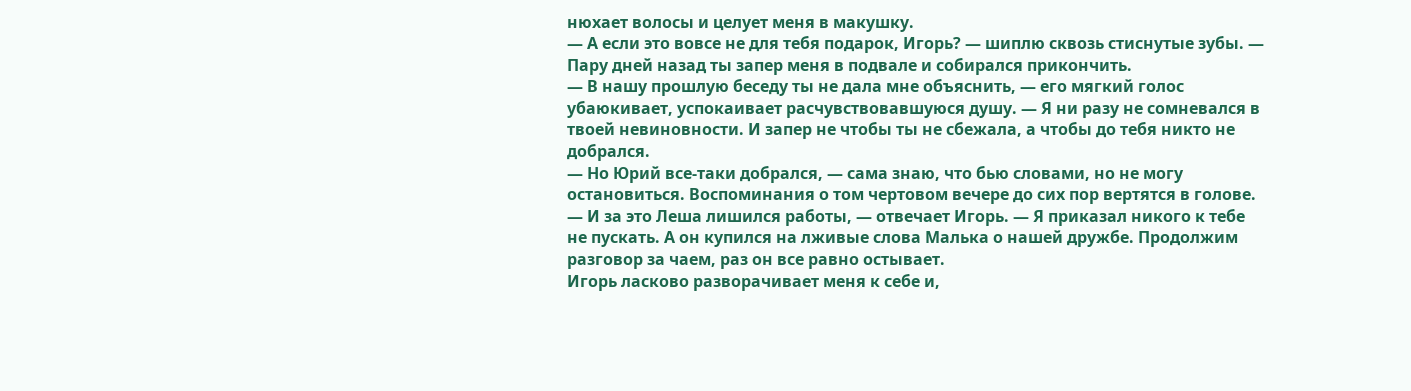нюхает волосы и целует меня в макушку.
— А если это вовсе не для тебя подарок, Игорь? — шиплю сквозь стиснутые зубы. — Пару дней назад ты запер меня в подвале и собирался прикончить.
— В нашу прошлую беседу ты не дала мне объяснить, — его мягкий голос убаюкивает, успокаивает расчувствовавшуюся душу. — Я ни разу не сомневался в твоей невиновности. И запер не чтобы ты не сбежала, а чтобы до тебя никто не добрался.
— Но Юрий все-таки добрался, — сама знаю, что бью словами, но не могу остановиться. Воспоминания о том чертовом вечере до сих пор вертятся в голове.
— И за это Леша лишился работы, — отвечает Игорь. — Я приказал никого к тебе не пускать. А он купился на лживые слова Малька о нашей дружбе. Продолжим разговор за чаем, раз он все равно остывает.
Игорь ласково разворачивает меня к себе и,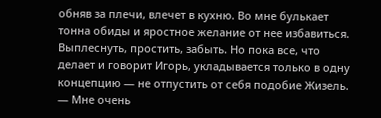обняв за плечи, влечет в кухню. Во мне булькает тонна обиды и яростное желание от нее избавиться. Выплеснуть, простить, забыть. Но пока все, что делает и говорит Игорь, укладывается только в одну концепцию — не отпустить от себя подобие Жизель.
— Мне очень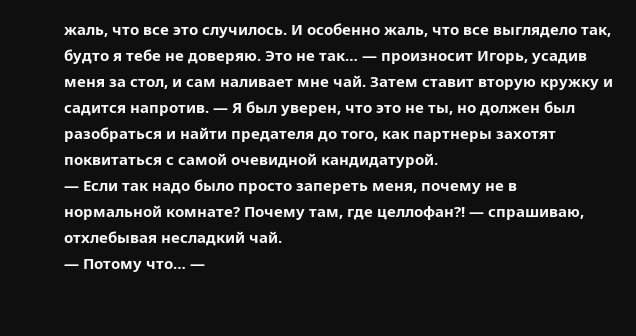жаль, что все это случилось. И особенно жаль, что все выглядело так, будто я тебе не доверяю. Это не так… — произносит Игорь, усадив меня за стол, и сам наливает мне чай. Затем ставит вторую кружку и садится напротив. — Я был уверен, что это не ты, но должен был разобраться и найти предателя до того, как партнеры захотят поквитаться с самой очевидной кандидатурой.
— Если так надо было просто запереть меня, почему не в нормальной комнате? Почему там, где целлофан?! — спрашиваю, отхлебывая несладкий чай.
— Потому что… —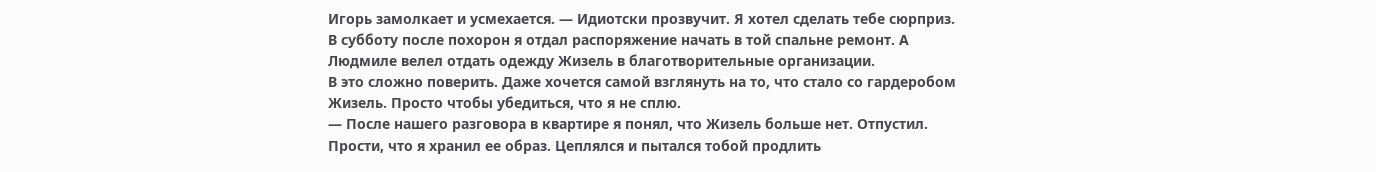Игорь замолкает и усмехается. — Идиотски прозвучит. Я хотел сделать тебе сюрприз. В субботу после похорон я отдал распоряжение начать в той спальне ремонт. А Людмиле велел отдать одежду Жизель в благотворительные организации.
В это сложно поверить. Даже хочется самой взглянуть на то, что стало со гардеробом Жизель. Просто чтобы убедиться, что я не сплю.
— После нашего разговора в квартире я понял, что Жизель больше нет. Отпустил. Прости, что я хранил ее образ. Цеплялся и пытался тобой продлить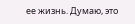ее жизнь. Думаю, это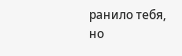ранило тебя, но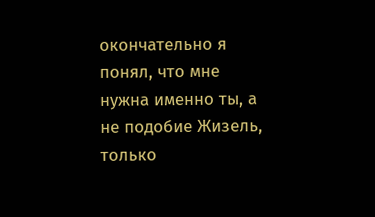окончательно я понял, что мне нужна именно ты, а не подобие Жизель, только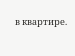в квартире.